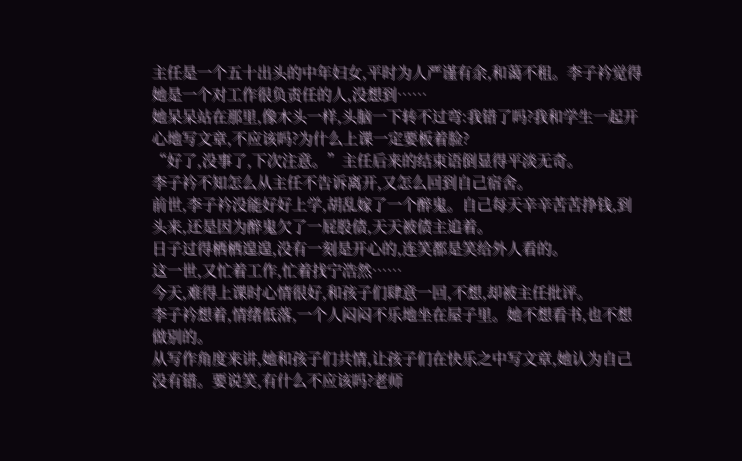主任是一个五十出头的中年妇女,平时为人严谨有余,和蔼不租。李子衿觉得她是一个对工作很负责任的人,没想到……
她呆呆站在那里,像木头一样,头脑一下转不过弯:我错了吗?我和学生一起开心地写文章,不应该吗?为什么上课一定要板着脸?
“好了,没事了,下次注意。”主任后来的结束语倒显得平淡无奇。
李子衿不知怎么从主任不告诉离开,又怎么回到自己宿舍。
前世,李子衿没能好好上学,胡乱嫁了一个醉鬼。自己每天辛辛苦苦挣钱,到头来,还是因为醉鬼欠了一屁股债,天天被债主追着。
日子过得栖栖遑遑,没有一刻是开心的,连笑都是笑给外人看的。
这一世,又忙着工作,忙着找宁浩然……
今天,难得上课时心情很好,和孩子们肆意一回,不想,却被主任批评。
李子衿想着,情绪低落,一个人闷闷不乐地坐在屋子里。她不想看书,也不想做别的。
从写作角度来讲,她和孩子们共情,让孩子们在快乐之中写文章,她认为自己没有错。要说笑,有什么不应该吗?老师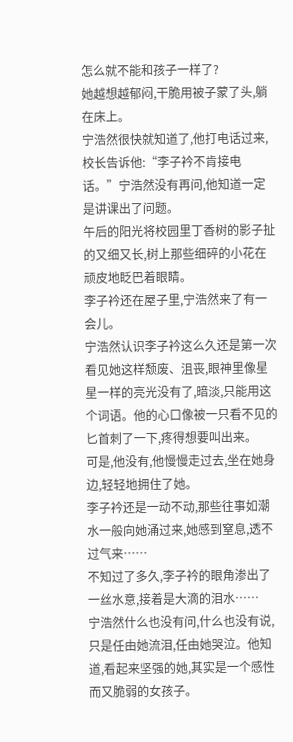怎么就不能和孩子一样了?
她越想越郁闷,干脆用被子蒙了头,躺在床上。
宁浩然很快就知道了,他打电话过来,校长告诉他:“李子衿不肯接电话。”宁浩然没有再问,他知道一定是讲课出了问题。
午后的阳光将校园里丁香树的影子扯的又细又长,树上那些细碎的小花在顽皮地眨巴着眼睛。
李子衿还在屋子里,宁浩然来了有一会儿。
宁浩然认识李子衿这么久还是第一次看见她这样颓废、沮丧,眼神里像星星一样的亮光没有了,暗淡,只能用这个词语。他的心口像被一只看不见的匕首刺了一下,疼得想要叫出来。
可是,他没有,他慢慢走过去,坐在她身边,轻轻地拥住了她。
李子衿还是一动不动,那些往事如潮水一般向她涌过来,她感到窒息,透不过气来……
不知过了多久,李子衿的眼角渗出了一丝水意,接着是大滴的泪水……
宁浩然什么也没有问,什么也没有说,只是任由她流泪,任由她哭泣。他知道,看起来坚强的她,其实是一个感性而又脆弱的女孩子。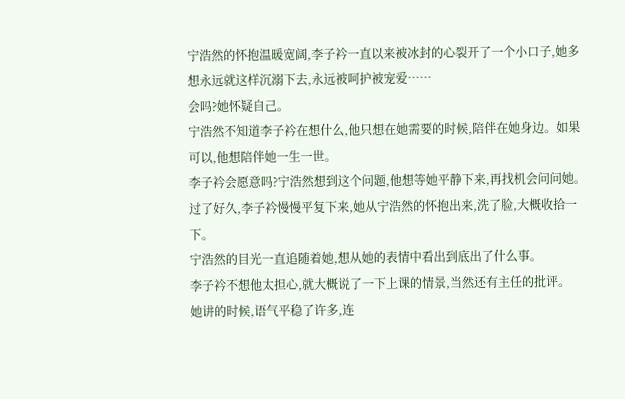宁浩然的怀抱温暖宽阔,李子衿一直以来被冰封的心裂开了一个小口子,她多想永远就这样沉溺下去,永远被呵护被宠爱……
会吗?她怀疑自己。
宁浩然不知道李子衿在想什么,他只想在她需要的时候,陪伴在她身边。如果可以,他想陪伴她一生一世。
李子衿会愿意吗?宁浩然想到这个问题,他想等她平静下来,再找机会问问她。
过了好久,李子衿慢慢平复下来,她从宁浩然的怀抱出来,洗了脸,大概收拾一下。
宁浩然的目光一直追随着她,想从她的表情中看出到底出了什么事。
李子衿不想他太担心,就大概说了一下上课的情景,当然还有主任的批评。
她讲的时候,语气平稳了许多,连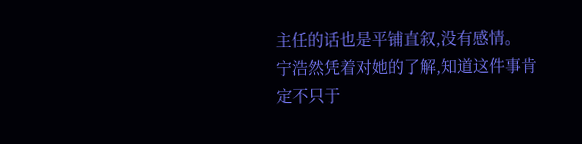主任的话也是平铺直叙,没有感情。
宁浩然凭着对她的了解,知道这件事肯定不只于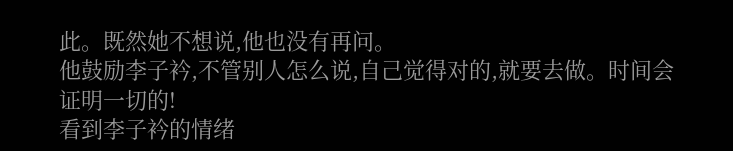此。既然她不想说,他也没有再问。
他鼓励李子衿,不管别人怎么说,自己觉得对的,就要去做。时间会证明一切的!
看到李子衿的情绪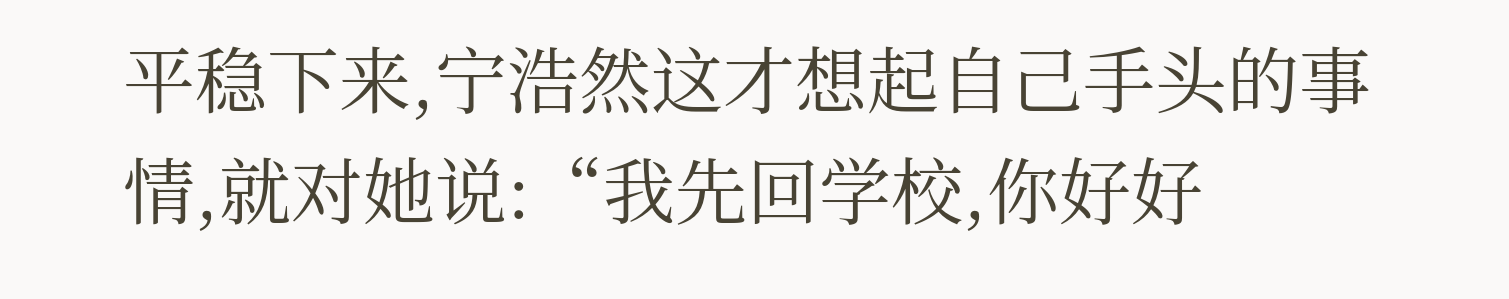平稳下来,宁浩然这才想起自己手头的事情,就对她说:“我先回学校,你好好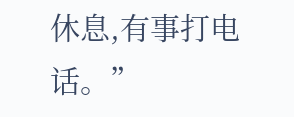休息,有事打电话。”